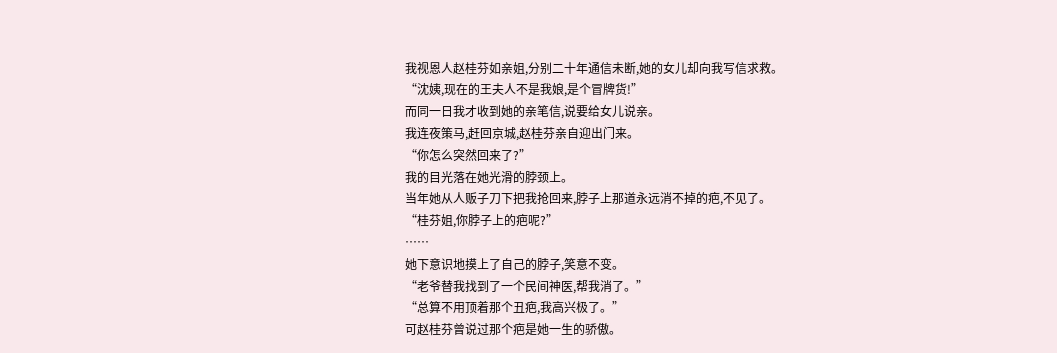我视恩人赵桂芬如亲姐,分别二十年通信未断,她的女儿却向我写信求救。
“沈姨,现在的王夫人不是我娘,是个冒牌货!”
而同一日我才收到她的亲笔信,说要给女儿说亲。
我连夜策马,赶回京城,赵桂芬亲自迎出门来。
“你怎么突然回来了?”
我的目光落在她光滑的脖颈上。
当年她从人贩子刀下把我抢回来,脖子上那道永远消不掉的疤,不见了。
“桂芬姐,你脖子上的疤呢?”
……
她下意识地摸上了自己的脖子,笑意不变。
“老爷替我找到了一个民间神医,帮我消了。”
“总算不用顶着那个丑疤,我高兴极了。”
可赵桂芬曾说过那个疤是她一生的骄傲。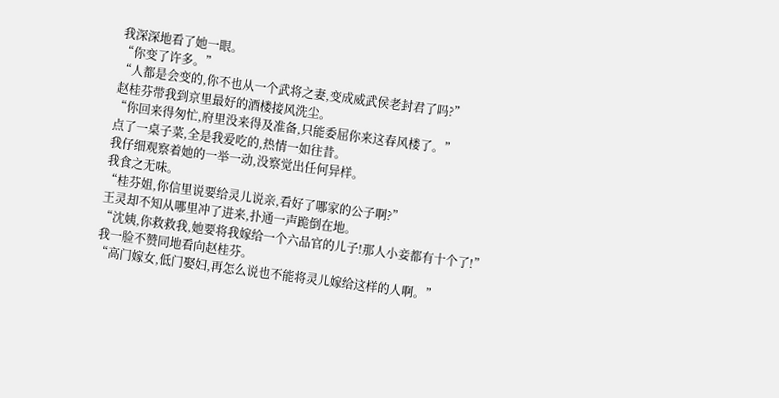我深深地看了她一眼。
“你变了许多。”
“人都是会变的,你不也从一个武将之妻,变成威武侯老封君了吗?”
赵桂芬带我到京里最好的酒楼接风洗尘。
“你回来得匆忙,府里没来得及准备,只能委屈你来这春风楼了。”
点了一桌子菜,全是我爱吃的,热情一如往昔。
我仔细观察着她的一举一动,没察觉出任何异样。
我食之无味。
“桂芬姐,你信里说要给灵儿说亲,看好了哪家的公子啊?”
王灵却不知从哪里冲了进来,扑通一声跪倒在地。
“沈姨,你救救我,她要将我嫁给一个六品官的儿子!那人小妾都有十个了!”
我一脸不赞同地看向赵桂芬。
“高门嫁女,低门娶妇,再怎么说也不能将灵儿嫁给这样的人啊。”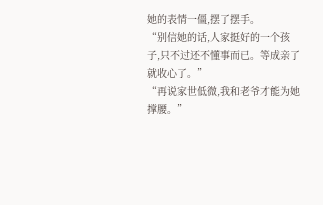她的表情一僵,摆了摆手。
“别信她的话,人家挺好的一个孩子,只不过还不懂事而已。等成亲了就收心了。”
“再说家世低微,我和老爷才能为她撑腰。”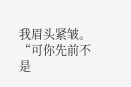我眉头紧皱。
“可你先前不是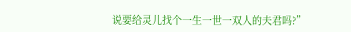说要给灵儿找个一生一世一双人的夫君吗?”